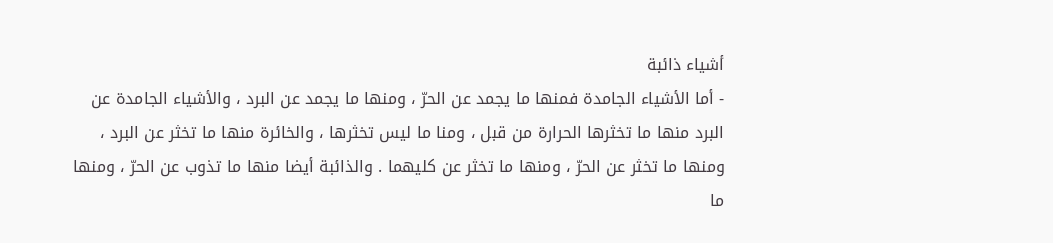أشياء ذائبة
- أما الأشياء الجامدة فمنها ما يجمد عن الحرّ ، ومنها ما يجمد عن البرد ، والأشياء الجامدة عن البرد منها ما تخثرها الحرارة من قبل ، ومنا ما ليس تخثرها ، والخائرة منها ما تخثر عن البرد ، ومنها ما تخثر عن الحرّ ، ومنها ما تخثر عن كليهما . والذائبة أيضا منها ما تذوب عن الحرّ ، ومنها ما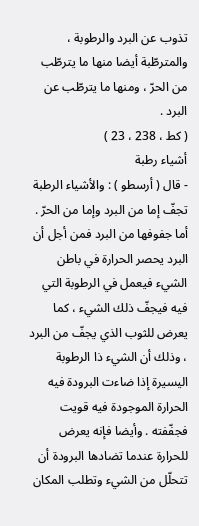تذوب عن البرد والرطوبة ، والمترطّبة أيضا منها ما يترطّب من الحرّ ، ومنها ما يترطّب عن البرد .
( كط ، 238 ، 23 )
أشياء رطبة
- قال ( أرسطو ) : والأشياء الرطبة تجفّ إما من البرد وإما من الحرّ . أما جفوفها من البرد فمن أجل أن البرد يحصر الحرارة في باطن الشيء فيعمل في الرطوبة التي فيه فيجفّ ذلك الشيء ، كما يعرض للثوب الذي يجفّ من البرد ، وذلك أن الشيء ذا الرطوبة اليسيرة إذا ضاءت البرودة فيه الحرارة الموجودة فيه قويت فجفّفته . وأيضا فإنه يعرض للحرارة عندما تضادها البرودة أن تتحلّل من الشيء وتطلب المكان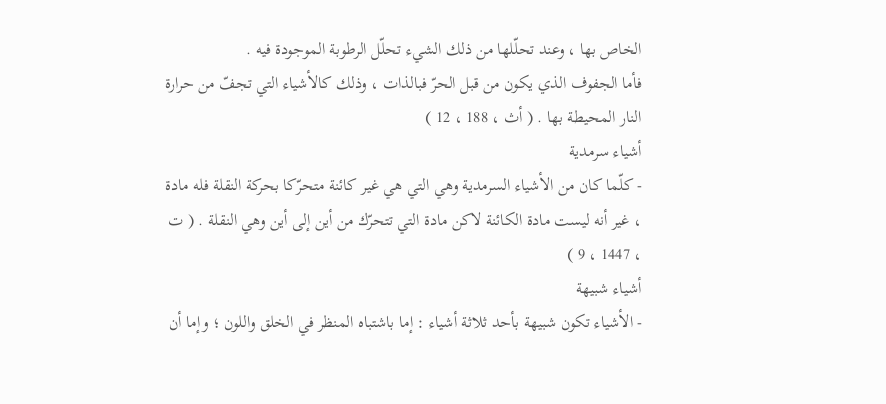الخاص بها ، وعند تحلّلها من ذلك الشيء تحلّل الرطوبة الموجودة فيه .
فأما الجفوف الذي يكون من قبل الحرّ فبالذات ، وذلك كالأشياء التي تجفّ من حرارة النار المحيطة بها . ( أث ، 188 ، 12 )
أشياء سرمدية
- كلّما كان من الأشياء السرمدية وهي التي هي غير كائنة متحرّكا بحركة النقلة فله مادة ، غير أنه ليست مادة الكائنة لاكن مادة التي تتحرّك من أين إلى أين وهي النقلة . ( ت ، 1447 ، 9 )
أشياء شبيهة
- الأشياء تكون شبيهة بأحد ثلاثة أشياء : إما باشتباه المنظر في الخلق واللون ؛ وإما أن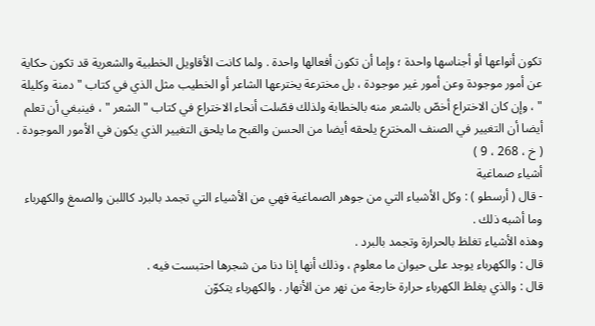تكون أنواعها أو أجناسها واحدة ؛ وإما أن تكون أفعالها واحدة . ولما كانت الأقاويل الخطبية والشعرية قد تكون حكاية عن أمور موجودة وعن أمور غير موجودة ، بل مخترعة يخترعها الشاعر أو الخطيب مثل الذي في كتاب " دمنة وكليلة " ، وإن كان الاختراع أخصّ بالشعر منه بالخطابة ولذلك فصّلت أنحاء الاختراع في كتاب " الشعر " ، فينبغي أن تعلم أيضا أن التغيير في الصنف المخترع يلحقه أيضا من الحسن والقبح ما يلحق التغيير الذي يكون في الأمور الموجودة .
( خ ، 268 ، 9 )
أشياء صماغية
- قال ( أرسطو ) : وكل الأشياء التي من جوهر الصماغية فهي من الأشياء التي تجمد بالبرد كاللبن والصمغ والكهرباء وما أشبه ذلك .
وهذه الأشياء تغلظ بالحرارة وتجمد بالبرد .
قال : والكهرباء يوجد على حيوان ما معلوم ، وذلك أنها إذا دنا من شجرها احتبست فيه .
قال : والذي يغلظ الكهرباء حرارة خارجة من نهر من الأنهار . والكهرباء يتكوّن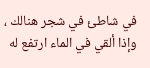في شاطئ في شجر هنالك ، وإذا ألقي في الماء ارتفع له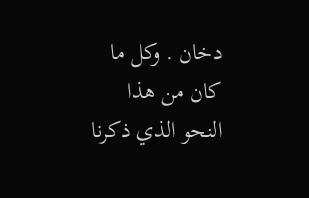دخان . وكل ما كان من هذا النحو الذي ذكرنا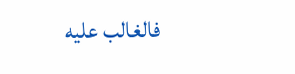فالغالب عليه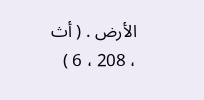الأرض . ( أث ، 208 ، 6 )